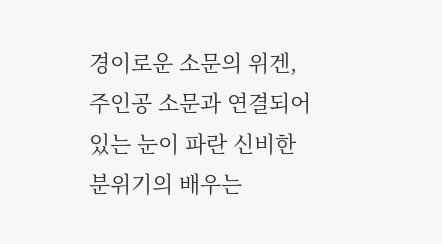경이로운 소문의 위겐, 주인공 소문과 연결되어 있는 눈이 파란 신비한 분위기의 배우는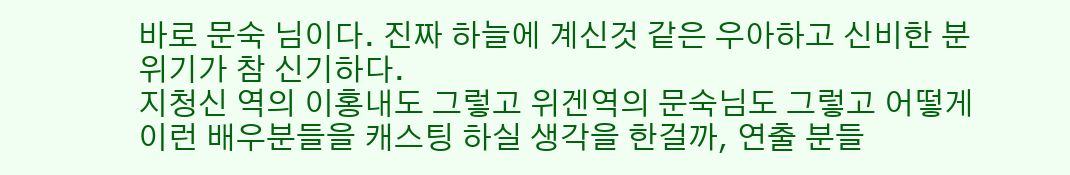바로 문숙 님이다. 진짜 하늘에 계신것 같은 우아하고 신비한 분위기가 참 신기하다.
지청신 역의 이홍내도 그렇고 위겐역의 문숙님도 그렇고 어떻게 이런 배우분들을 캐스팅 하실 생각을 한걸까, 연출 분들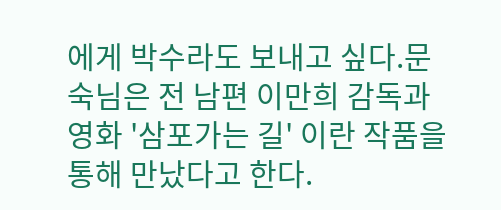에게 박수라도 보내고 싶다.문숙님은 전 남편 이만희 감독과 영화 '삼포가는 길' 이란 작품을 통해 만났다고 한다.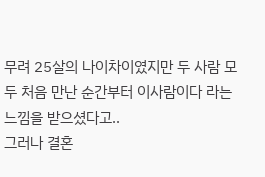무려 25살의 나이차이였지만 두 사람 모두 처음 만난 순간부터 이사람이다 라는 느낌을 받으셨다고..
그러나 결혼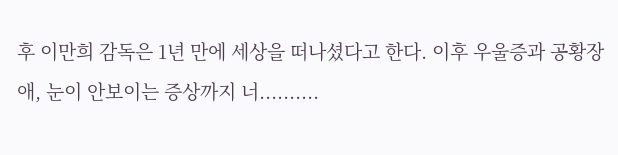후 이만희 감독은 1년 만에 세상을 떠나셨다고 한다. 이후 우울증과 공황장애, 눈이 안보이는 증상까지 너..........